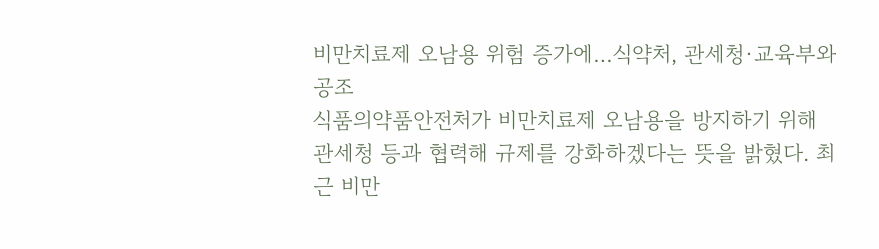비만치료제 오남용 위험 증가에…식약처, 관세청·교육부와 공조
식품의약품안전처가 비만치료제 오남용을 방지하기 위해 관세청 등과 협력해 규제를 강화하겠다는 뜻을 밝혔다. 최근 비만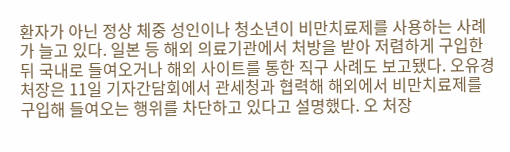환자가 아닌 정상 체중 성인이나 청소년이 비만치료제를 사용하는 사례가 늘고 있다. 일본 등 해외 의료기관에서 처방을 받아 저렴하게 구입한 뒤 국내로 들여오거나 해외 사이트를 통한 직구 사례도 보고됐다. 오유경 처장은 11일 기자간담회에서 관세청과 협력해 해외에서 비만치료제를 구입해 들여오는 행위를 차단하고 있다고 설명했다. 오 처장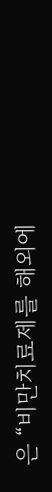은 “비만치료제를 해외에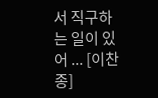서 직구하는 일이 있어 ... [이찬종]